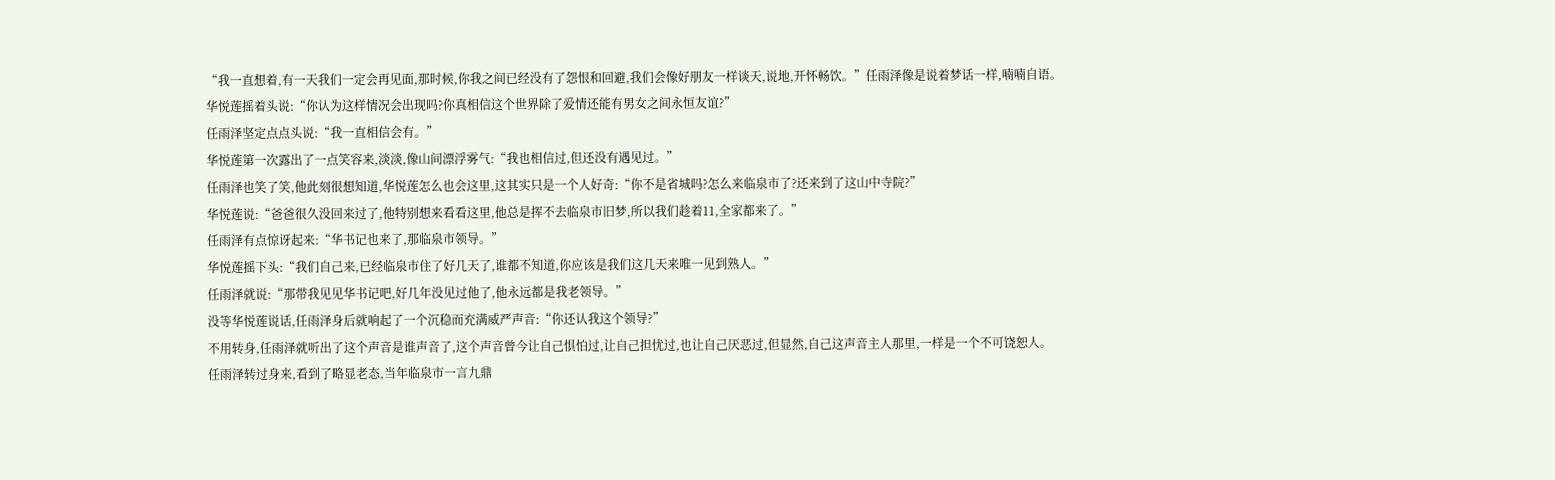“我一直想着,有一天我们一定会再见面,那时候,你我之间已经没有了怨恨和回避,我们会像好朋友一样谈天,说地,开怀畅饮。”任雨泽像是说着梦话一样,喃喃自语。
华悦莲摇着头说:“你认为这样情况会出现吗?你真相信这个世界除了爱情还能有男女之间永恒友谊?”
任雨泽坚定点点头说:“我一直相信会有。”
华悦莲第一次露出了一点笑容来,淡淡,像山间漂浮雾气:“我也相信过,但还没有遇见过。”
任雨泽也笑了笑,他此刻很想知道,华悦莲怎么也会这里,这其实只是一个人好奇:“你不是省城吗?怎么来临泉市了?还来到了这山中寺院?”
华悦莲说:“爸爸很久没回来过了,他特别想来看看这里,他总是挥不去临泉市旧梦,所以我们趁着11,全家都来了。”
任雨泽有点惊讶起来:“华书记也来了,那临泉市领导。”
华悦莲摇下头:“我们自己来,已经临泉市住了好几天了,谁都不知道,你应该是我们这几天来唯一见到熟人。”
任雨泽就说:“那带我见见华书记吧,好几年没见过他了,他永远都是我老领导。”
没等华悦莲说话,任雨泽身后就响起了一个沉稳而充满威严声音:“你还认我这个领导?”
不用转身,任雨泽就听出了这个声音是谁声音了,这个声音曾今让自己惧怕过,让自己担忧过,也让自己厌恶过,但显然,自己这声音主人那里,一样是一个不可饶恕人。
任雨泽转过身来,看到了略显老态,当年临泉市一言九鼎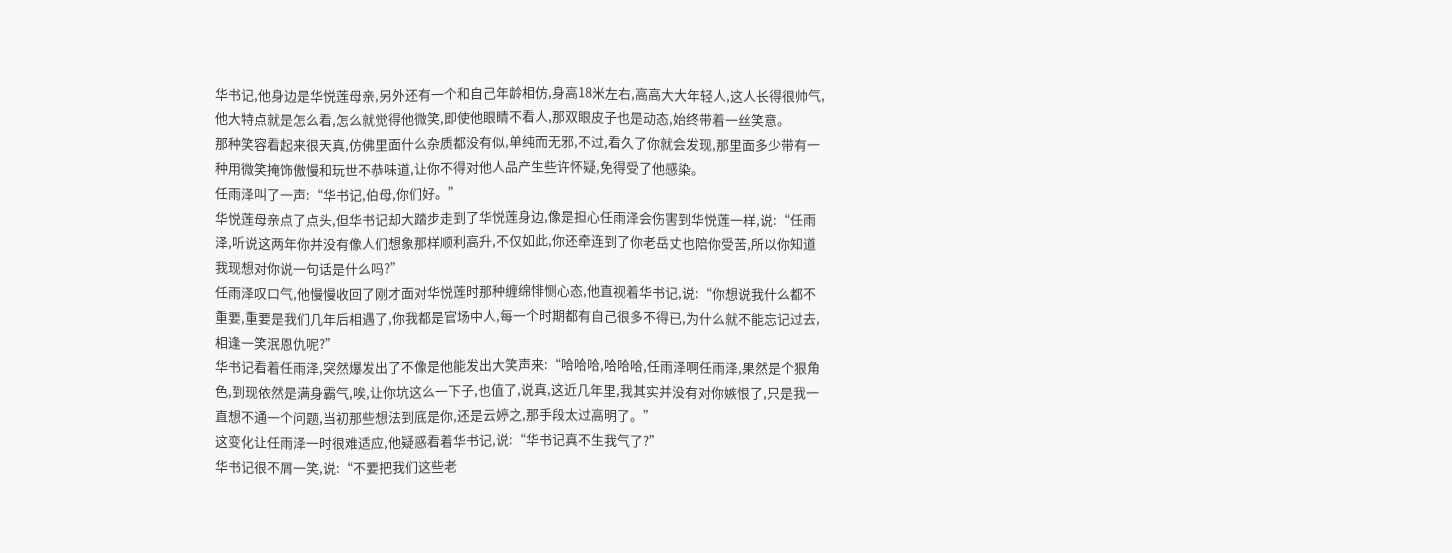华书记,他身边是华悦莲母亲,另外还有一个和自己年龄相仿,身高18米左右,高高大大年轻人,这人长得很帅气,他大特点就是怎么看,怎么就觉得他微笑,即使他眼睛不看人,那双眼皮子也是动态,始终带着一丝笑意。
那种笑容看起来很天真,仿佛里面什么杂质都没有似,单纯而无邪,不过,看久了你就会发现,那里面多少带有一种用微笑掩饰傲慢和玩世不恭味道,让你不得对他人品产生些许怀疑,免得受了他感染。
任雨泽叫了一声:“华书记,伯母,你们好。”
华悦莲母亲点了点头,但华书记却大踏步走到了华悦莲身边,像是担心任雨泽会伤害到华悦莲一样,说:“任雨泽,听说这两年你并没有像人们想象那样顺利高升,不仅如此,你还牵连到了你老岳丈也陪你受苦,所以你知道我现想对你说一句话是什么吗?”
任雨泽叹口气,他慢慢收回了刚才面对华悦莲时那种缠绵悱恻心态,他直视着华书记,说:“你想说我什么都不重要,重要是我们几年后相遇了,你我都是官场中人,每一个时期都有自己很多不得已,为什么就不能忘记过去,相逢一笑泯恩仇呢?”
华书记看着任雨泽,突然爆发出了不像是他能发出大笑声来:“哈哈哈,哈哈哈,任雨泽啊任雨泽,果然是个狠角色,到现依然是满身霸气,唉,让你坑这么一下子,也值了,说真,这近几年里,我其实并没有对你嫉恨了,只是我一直想不通一个问题,当初那些想法到底是你,还是云婷之,那手段太过高明了。”
这变化让任雨泽一时很难适应,他疑惑看着华书记,说:“华书记真不生我气了?”
华书记很不屑一笑,说:“不要把我们这些老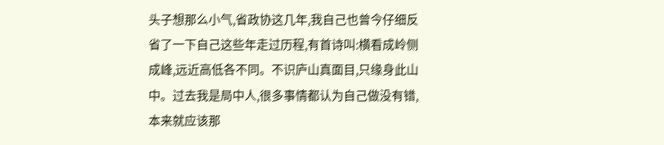头子想那么小气,省政协这几年,我自己也曾今仔细反省了一下自己这些年走过历程,有首诗叫:横看成岭侧成峰,远近高低各不同。不识庐山真面目,只缘身此山中。过去我是局中人,很多事情都认为自己做没有错,本来就应该那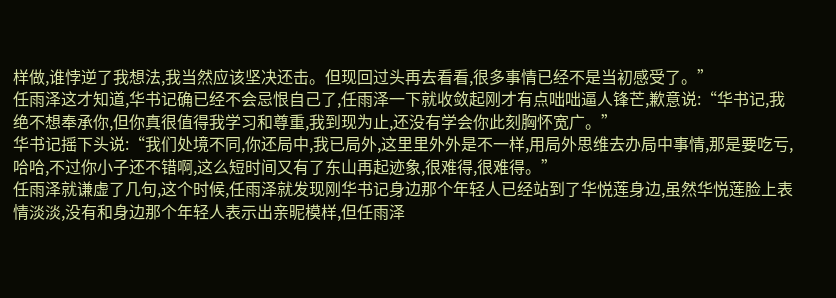样做,谁悖逆了我想法,我当然应该坚决还击。但现回过头再去看看,很多事情已经不是当初感受了。”
任雨泽这才知道,华书记确已经不会忌恨自己了,任雨泽一下就收敛起刚才有点咄咄逼人锋芒,歉意说:“华书记,我绝不想奉承你,但你真很值得我学习和尊重,我到现为止,还没有学会你此刻胸怀宽广。”
华书记摇下头说:“我们处境不同,你还局中,我已局外,这里里外外是不一样,用局外思维去办局中事情,那是要吃亏,哈哈,不过你小子还不错啊,这么短时间又有了东山再起迹象,很难得,很难得。”
任雨泽就谦虚了几句,这个时候,任雨泽就发现刚华书记身边那个年轻人已经站到了华悦莲身边,虽然华悦莲脸上表情淡淡,没有和身边那个年轻人表示出亲昵模样,但任雨泽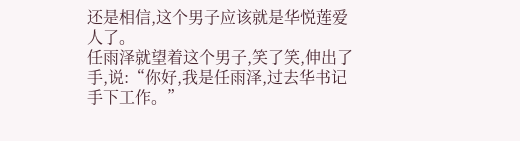还是相信,这个男子应该就是华悦莲爱人了。
任雨泽就望着这个男子,笑了笑,伸出了手,说:“你好,我是任雨泽,过去华书记手下工作。”